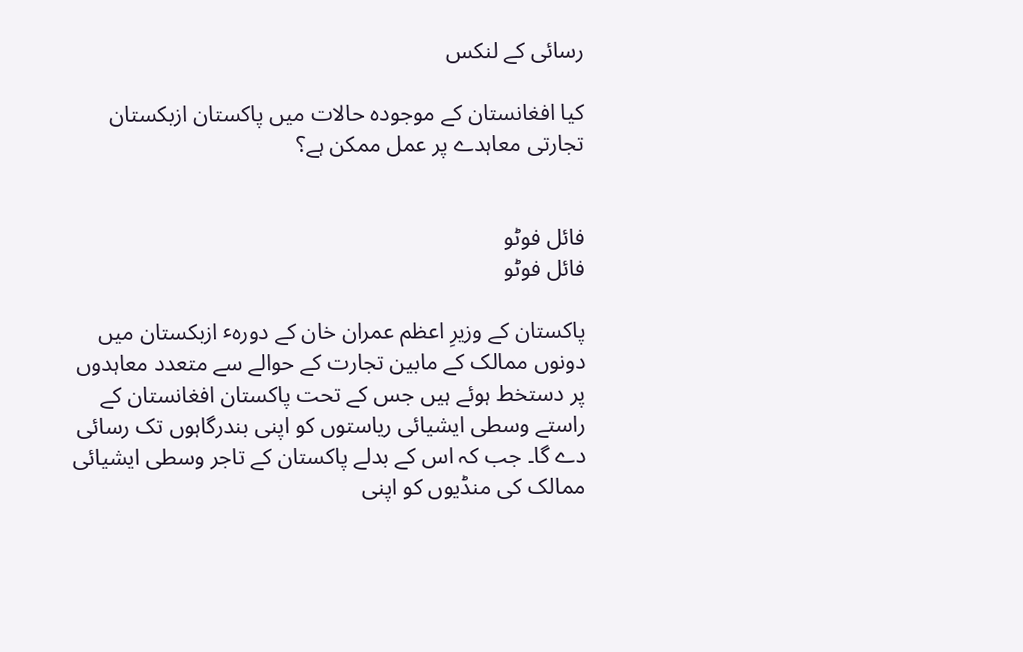رسائی کے لنکس

کیا افغانستان کے موجودہ حالات میں پاکستان ازبکستان تجارتی معاہدے پر عمل ممکن ہے؟


فائل فوٹو
فائل فوٹو

پاکستان کے وزیرِ اعظم عمران خان کے دورہٴ ازبکستان میں دونوں ممالک کے مابین تجارت کے حوالے سے متعدد معاہدوں پر دستخط ہوئے ہیں جس کے تحت پاکستان افغانستان کے راستے وسطی ایشیائی ریاستوں کو اپنی بندرگاہوں تک رسائی دے گا۔ جب کہ اس کے بدلے پاکستان کے تاجر وسطی ایشیائی ممالک کی منڈیوں کو اپنی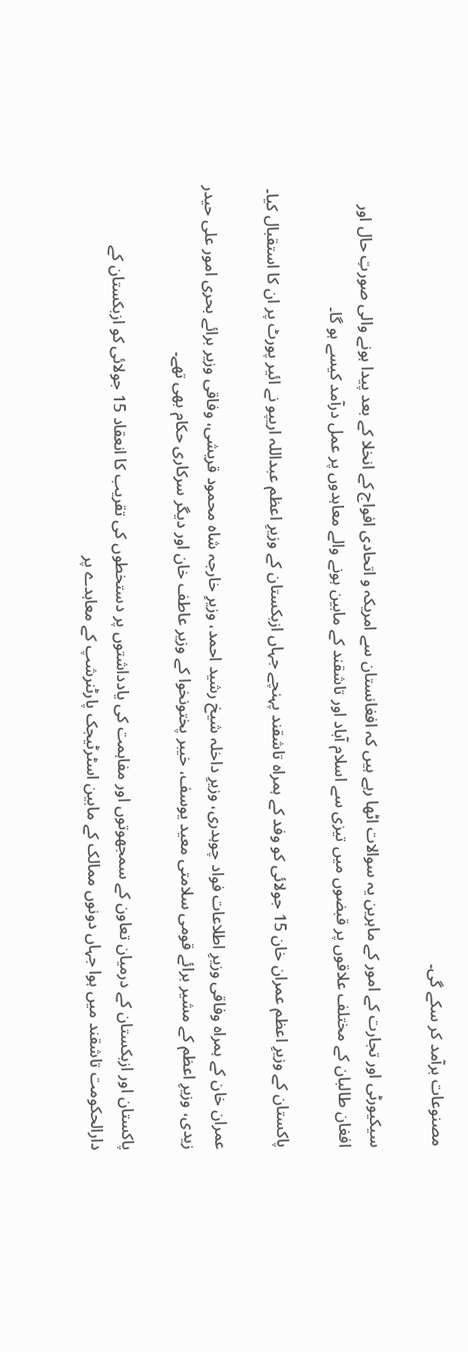مصنوعات برآمد کر سکے گی۔

سیکیورٹی اور تجارت کے امور کے ماہرین یہ سوالات اٹھا رہے ہیں کہ افغانستان سے امریکہ و اتحادی افواج کے انخلا کے بعد پیدا ہونے والی صورتِ حال اور افغان طالبان کے مختلف علاقوں پر قبضوں میں تیزی سے اسلام آباد اور تاشقند کے مابین ہونے والے معاہدوں پر عمل درآمد کیسے ہو گا۔

پاکستان کے وزیرِ اعظم عمران خان 15 جولائی کو وفد کے ہمراہ تاشقند پہنچے جہاں ازبکستان کے وزیرِ اعظم عبداللہ اریپو نے ائیر پورٹ پر ان کا استقبال کیا۔

عمران خان کے ہمراہ وفاقی وزیرِ اطلاعات فواد چوہدری، وزیرِ داخلہ شیخ رشید احمد، وزیرِ خارجہ شاہ محمود قریشی، وفاقی وزیر برائے بحری امور علی حیدر زیدی، وزیرِ اعظم کے مشیر برائے قومی سلامتی معید یوسف، خیبر پختونخوا کے وزیر عاطف خان اور دیگر سرکاری حکام بھی تھے۔

پاکستان اور ازبکستان کے درمیان تعاون کے سمجھوتوں اور مفاہمت کی یادداشتوں پر دستخطوں کی تقریب کا انعقاد 15 جولائی کو ازبکستان کے دارالحکومت تاشقند میں ہوا جہاں دونوں ممالک کے مابین اسٹرٹیجک پارٹنرشپ کے معاہدے پر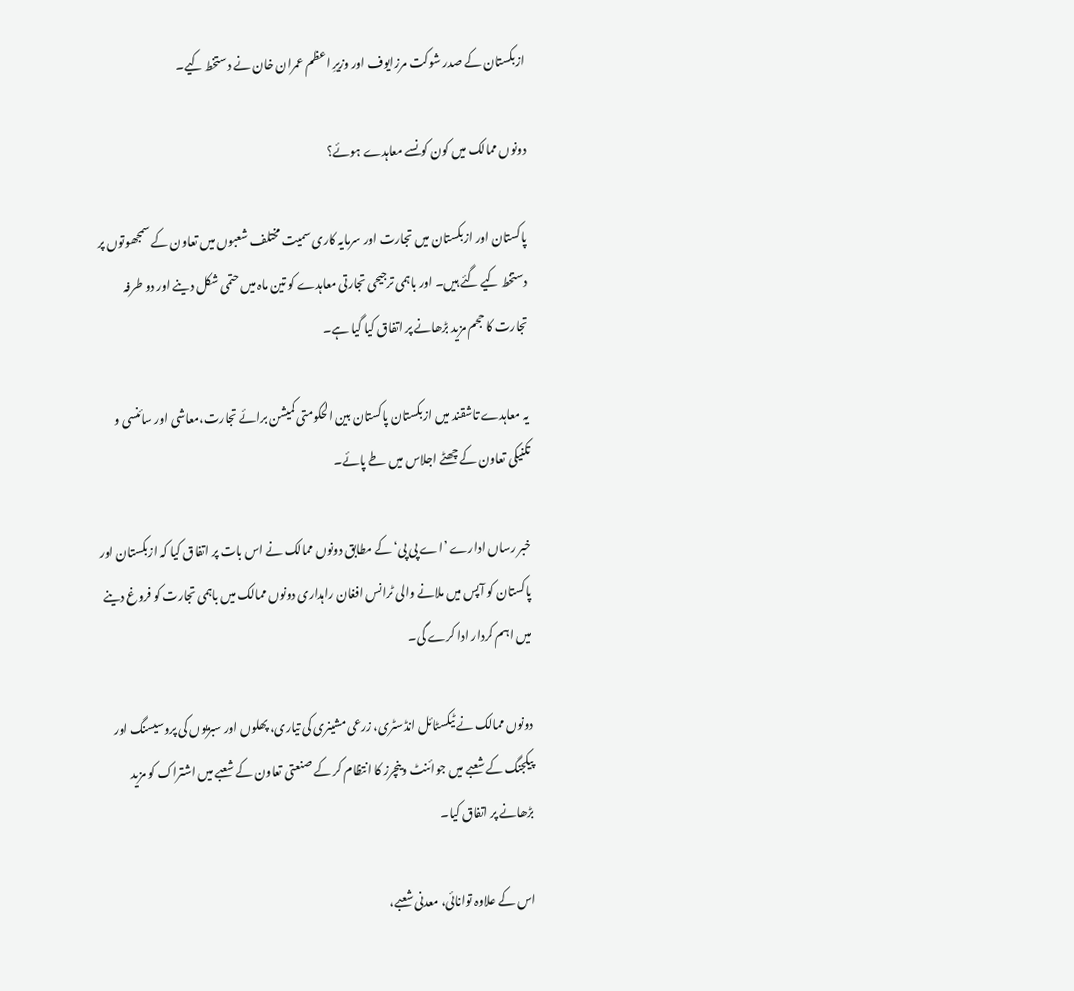ازبکستان کے صدر شوکت مرزایوف اور وزیرِ اعظم عمران خان نے دستخط کیے۔

دونوں ممالک میں کون کونسے معاہدے ہوئے؟

پاکستان اور ازبکستان میں تجارت اور سرمایہ کاری سمیت مختلف شعبوں میں تعاون کے سمجھوتوں پر دستخط کیے گئے ہیں۔ اور باہمی ترجیحی تجارتی معاہدے کو تین ماہ میں حتمی شکل دینے اور دو طرفہ تجارت کا حجم مزید بڑھانے پر اتفاق کیا گیا ہے۔

یہ معاہدے تاشقند میں ازبکستان پاکستان بین الحکومتی کمیشن برائے تجارت،معاشی اور سائنسی و تکنیکی تعاون کے چھٹے اجلاس میں طے پائے۔

خبر رساں ادارے ’اے پی پی‘ کے مطابق دونوں ممالک نے اس بات پر اتفاق کیا کہ ازبکستان اور پاکستان کو آپس میں ملانے والی ٹرانس افغان راہداری دونوں ممالک میں باہمی تجارت کو فروغ دینے میں اہم کردار ادا کرے گی۔

دونوں ممالک نے ٹیکسٹائل انڈسٹری، زرعی مشینری کی تیاری، پھلوں اور سبزیوں کی پروسیسنگ اور پیکجنگ کے شعبے میں جوائنٹ وینچرز کا انتظام کر کے صنعتی تعاون کے شعبے میں اشتراک کو مزید بڑھانے پر اتفاق کیا۔

اس کے علاوہ توانائی، معدنی شعبے،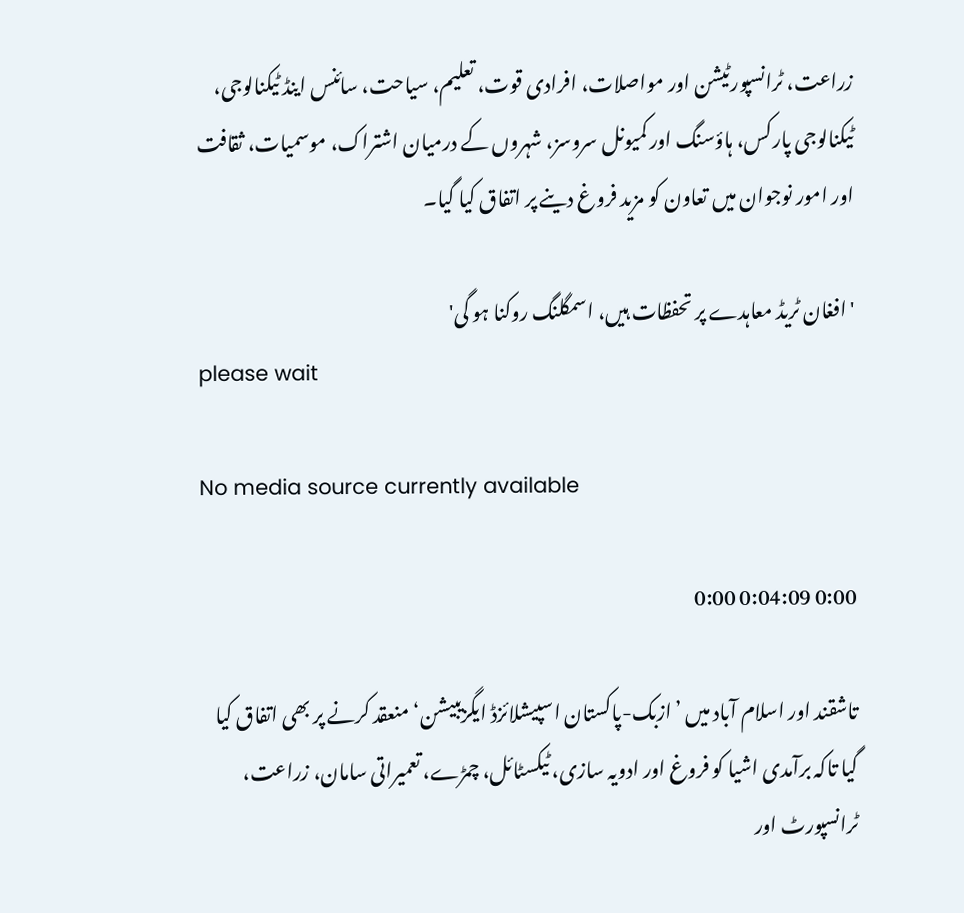زراعت، ٹرانسپورٹیشن اور مواصلات، افرادی قوت، تعلیم، سیاحت، سائنس اینڈ ٹیکنالوجی، ٹیکنالوجی پارکس، ہاؤسنگ اور کمیونل سروسز، شہروں کے درمیان اشتراک، موسمیات، ثقافت اور امور نوجوان میں تعاون کو مزید فروغ دینے پر اتفاق کیا گیا۔

'افغان ٹریڈ معاہدے پر تحفظات ہیں، اسمگلنگ روکنا ہو گی'
please wait

No media source currently available

0:00 0:04:09 0:00

تاشقند اور اسلام آباد میں ’ازبک-پاکستان اسپیشلائزڈ ایگزیبیشن‘ منعقد کرنے پر بھی اتفاق کیا گیا تاکہ برآمدی اشیا کو فروغ اور ادویہ سازی، ٹیکسٹائل، چمڑے، تعمیراتی سامان، زراعت، ٹرانسپورٹ اور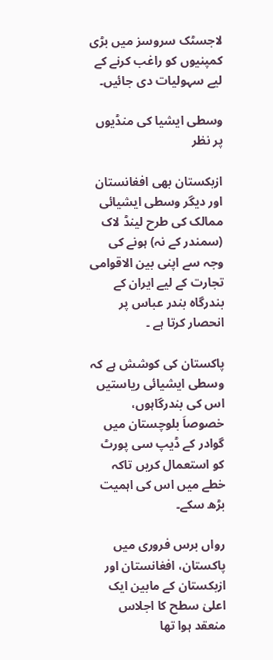لاجسٹک سروسز میں بڑی کمپنیوں کو راغب کرنے کے لیے سہولیات دی جائیں۔

وسطی ایشیا کی منڈیوں پر نظر

ازبکستان بھی افغانستان اور دیگر وسطی ایشیائی ممالک کی طرح لینڈ لاک (سمندر کے نہ) ہونے کی وجہ سے اپنی بین الاقوامی تجارت کے لیے ایران کے بندرگاہ بندر عباس پر انحصار کرتا ہے ۔

پاکستان کی کوشش ہے کہ وسطی ایشیائی ریاستیں اس کی بندرگاہوں، خصوصاَ بلوچستان میں گوادر کے ڈیپ سی پورٹ کو استعمال کریں تاکہ خطے میں اس کی اہمیت بڑھ سکے۔

رواں برس فروری میں پاکستان، افغانستان اور ازبکستان کے مابین ایک اعلیٰ سطح کا اجلاس منعقد ہوا تھا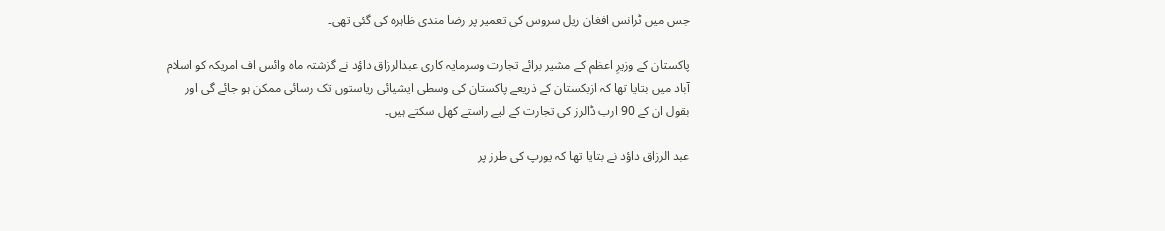جس میں ٹرانس افغان ریل سروس کی تعمیر پر رضا مندی ظاہرہ کی گئی تھی۔

پاکستان کے وزیرِ اعظم کے مشیر برائے تجارت وسرمایہ کاری عبدالرزاق داؤد نے گزشتہ ماہ وائس اف امریکہ کو اسلام آباد میں بتایا تھا کہ ازبکستان کے ذریعے پاکستان کی وسطی ایشیائی ریاستوں تک رسائی ممکن ہو جائے گی اور بقول ان کے 90 ارب ڈالرز کی تجارت کے لیے راستے کھل سکتے ہیں۔

عبد الرزاق داؤد نے بتایا تھا کہ یورپ کی طرز پر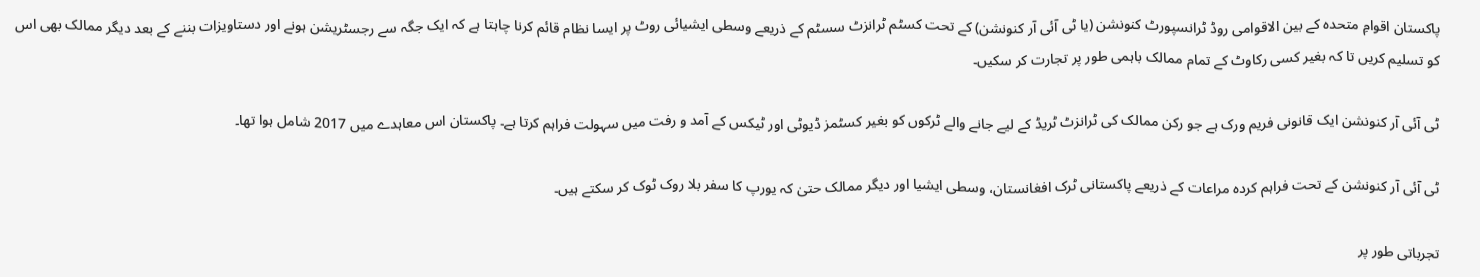پاکستان اقوامِ متحدہ کے بین الاقوامی روڈ ٹرانسپورٹ کنونشن (یا ٹی آئی آر کنونشن) کے تحت کسٹم ٹرانزٹ سسٹم کے ذریعے وسطی ایشیائی روٹ پر ایسا نظام قائم کرنا چاہتا ہے کہ ایک جگہ سے رجسٹریشن ہونے اور دستاویزات بننے کے بعد دیگر ممالک بھی اس کو تسلیم کریں تا کہ بغیر کسی رکاوٹ کے تمام ممالک باہمی طور پر تجارت کر سکیں۔

ٹی آئی آر کنونشن ایک قانونی فریم ورک ہے جو رکن ممالک کی ٹرانزٹ ٹریڈ کے لیے جانے والے ٹرکوں کو بغیر کسٹمز ڈیوٹی اور ٹیکس کے آمد و رفت میں سہولت فراہم کرتا ہے۔ پاکستان اس معاہدے میں 2017 شامل ہوا تھا۔

ٹی آئی آر کنونشن کے تحت فراہم کردہ مراعات کے ذریعے پاکستانی ٹرک افغانستان، وسطی ایشیا اور دیگر ممالک حتیٰ کہ یورپ کا سفر بلا روک ٹوک کر سکتے ہیں۔

تجرباتی طور پر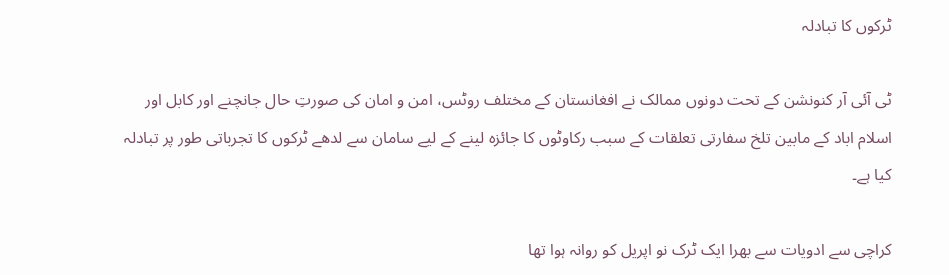ٹرکوں کا تبادلہ

ٹی آئی آر کنونشن کے تحت دونوں ممالک نے افغانستان کے مختلف روٹس، امن و امان کی صورتِ حال جانچنے اور کابل اور اسلام اباد کے مابین تلخ سفارتی تعلقات کے سبب رکاوٹوں کا جائزہ لینے کے لیے سامان سے لدھے ٹرکوں کا تجرباتی طور پر تبادلہ کیا ہے۔

کراچی سے ادویات سے بھرا ایک ٹرک نو اپریل کو روانہ ہوا تھا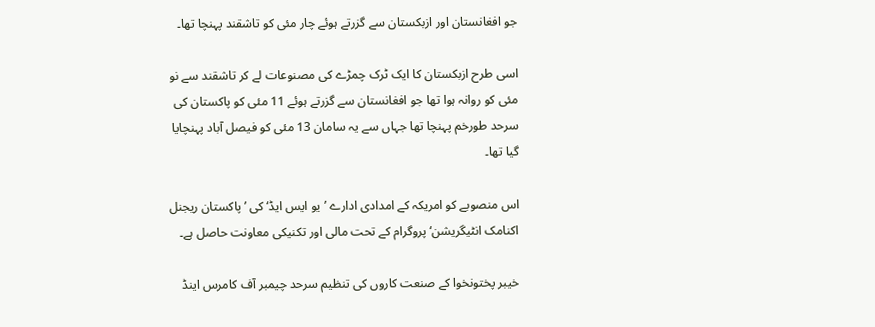جو افغانستان اور ازبکستان سے گزرتے ہوئے چار مئی کو تاشقند پہنچا تھا۔

اسی طرح ازبکستان کا ایک ٹرک چمڑے کی مصنوعات لے کر تاشقند سے نو مئی کو روانہ ہوا تھا جو افغانستان سے گزرتے ہوئے 11 مئی کو پاکستان کی سرحد طورخم پہنچا تھا جہاں سے یہ سامان 13 مئی کو فیصل آباد پہنچایا گیا تھا۔

اس منصوبے کو امریکہ کے امدادی ادارے ’یو ایس ایڈ‘ کی ’پاکستان ریجنل اکنامک انٹیگریشن‘ پروگرام کے تحت مالی اور تکنیکی معاونت حاصل ہے۔

خیبر پختونخوا کے صنعت کاروں کی تنظیم سرحد چیمبر آف کامرس اینڈ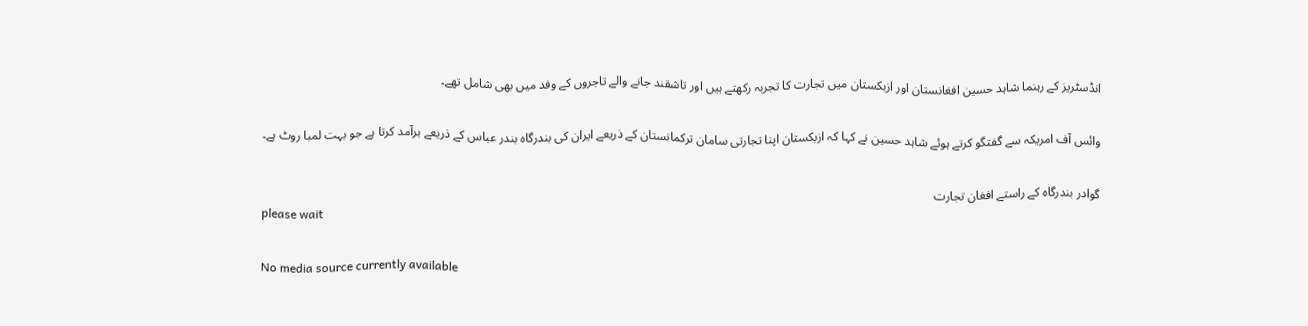انڈسٹریز کے رہنما شاہد حسین افغانستان اور ازبکستان میں تجارت کا تجربہ رکھتے ہیں اور تاشقند جانے والے تاجروں کے وفد میں بھی شامل تھے۔

وائس آف امریکہ سے گفتگو کرتے ہوئے شاہد حسین نے کہا کہ ازبکستان اپنا تجارتی سامان ترکمانستان کے ذریعے ایران کی بندرگاہ بندر عباس کے ذریعے برآمد کرتا ہے جو بہت لمبا روٹ ہے۔

گوادر بندرگاہ کے راستے افغان تجارت
please wait

No media source currently available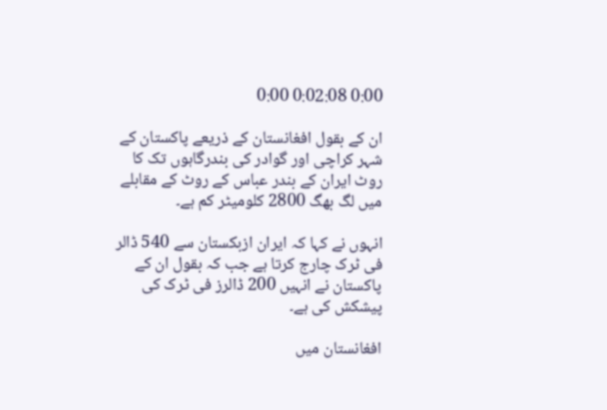0:00 0:02:08 0:00

ان کے بقول افغانستان کے ذریعے پاکستان کے شہر کراچی اور گوادر کی بندرگاہوں تک کا روٹ ایران کے بندر عباس کے روٹ کے مقابلے میں لگ بھگ 2800 کلومیٹر کم ہے۔

انہوں نے کہا کہ ایران ازبکستان سے 540 ڈالر فی ٹرک چارج کرتا ہے جب کہ بقول ان کے پاکستان نے انہیں 200 ڈالرز فی ٹرک کی پیشکش کی ہے۔

افغانستان میں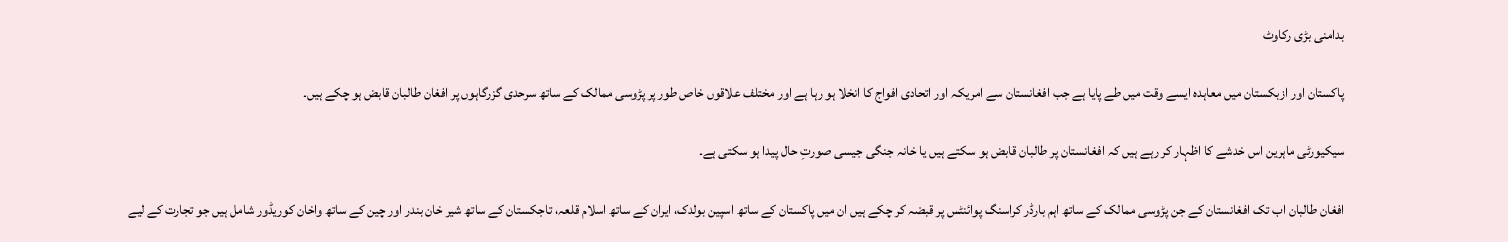بدامنی بڑی رکاوٹ

پاکستان اور ازبکستان میں معاہدہ ایسے وقت میں طے پایا ہے جب افغانستان سے امریکہ اور اتحادی افواج کا انخلا ہو رہا ہے اور مختلف علاقوں خاص طور پر پڑوسی ممالک کے ساتھ سرحدی گزرگاہوں پر افغان طالبان قابض ہو چکے ہیں۔

سیکیورٹی ماہرین اس خدشے کا اظہار کر رہے ہیں کہ افغانستان پر طالبان قابض ہو سکتے ہیں یا خانہ جنگی جیسی صورتِ حال پیدا ہو سکتی ہے۔

افغان طالبان اب تک افغانستان کے جن پڑوسی ممالک کے ساتھ اہم بارڈر کراسنگ پوائنٹس پر قبضہ کر چکے ہیں ان میں پاکستان کے ساتھ اسپین بولدک، ایران کے ساتھ اسلام قلعہ، تاجکستان کے ساتھ شیر خان بندر اور چین کے ساتھ واخان کوریڈور شامل ہیں جو تجارت کے لیے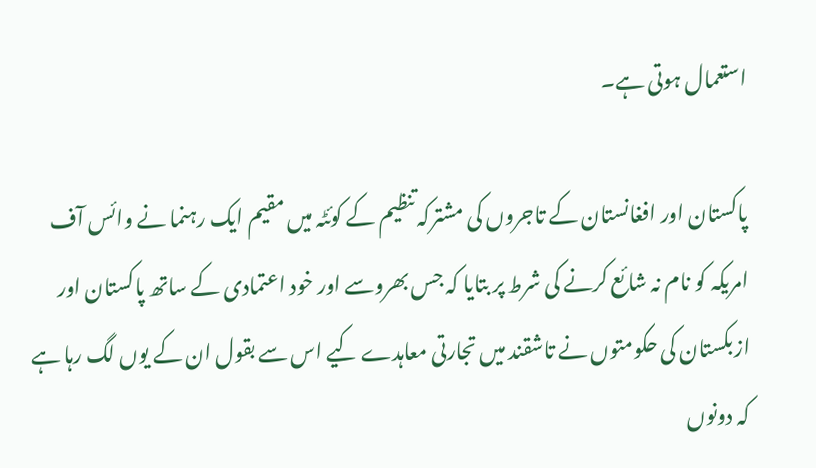استعمال ہوتی ہے۔

پاکستان اور افغانستان کے تاجروں کی مشترکہ تنظیم کے کوئٹہ میں مقیم ایک رہنما نے وائس آف امریکہ کو نام نہ شائع کرنے کی شرط پر بتایا کہ جس بھروسے اور خود اعتمادی کے ساتھ پاکستان اور ازبکستان کی حکومتوں نے تاشقند میں تجارتی معاہدے کیے اس سے بقول ان کے یوں لگ رہا ہے کہ دونوں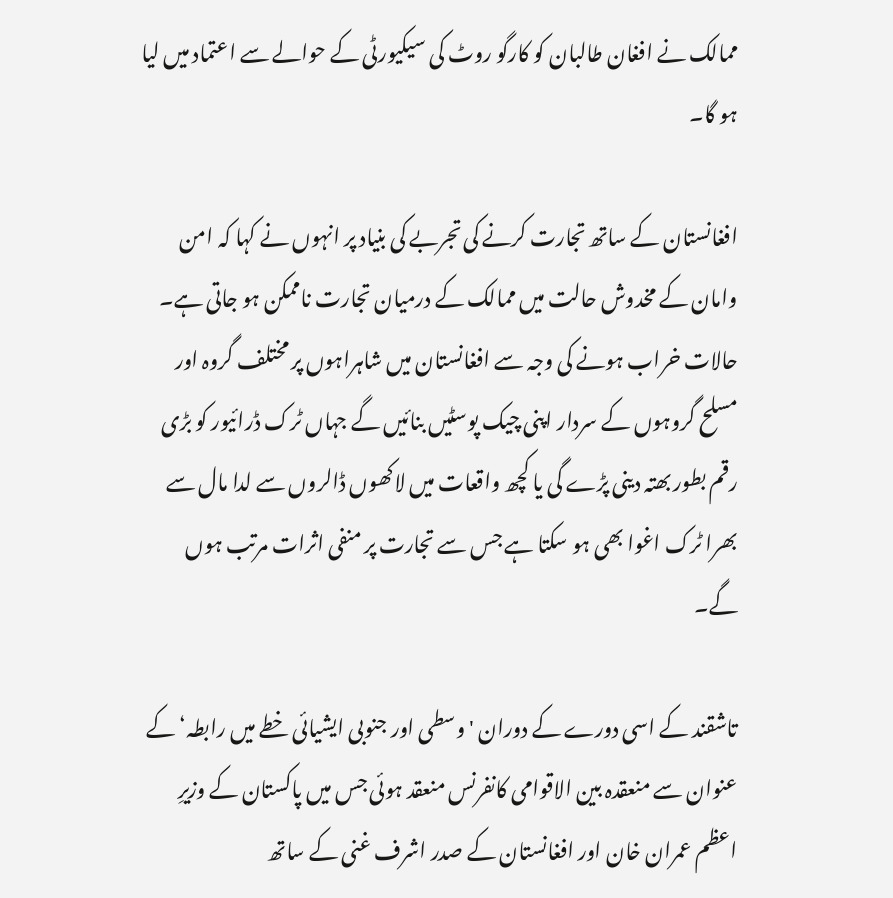ممالک نے افغان طالبان کو کارگو روٹ کی سیکیورٹی کے حوالے سے اعتماد میں لیا ہو گا۔

افغانستان کے ساتھ تجارت کرنے کی تجربے کی بنیاد پر انہوں نے کہا کہ امن وامان کے مخدوش حالت میں ممالک کے درمیان تجارت ناممکن ہو جاتی ہے۔ حالات خراب ہونے کی وجہ سے افغانستان میں شاہراہوں پر مختلف گروہ اور مسلح گروہوں کے سردار اپنی چیک پوسٹیں بنائیں گے جہاں ٹرک ڈرائیور کو بڑی رقم بطور بھتہ دینی پڑے گی یا کچھ واقعات میں لاکھوں ڈالروں سے لدا مال سے بھرا ٹرک اغوا بھی ہو سکتا ہے جس سے تجارت پر منفی اثرات مرتب ہوں گے۔

تاشقند کے اسی دورے کے دوران 'وسطی اور جنوبی ایشیائی خطے میں رابطہ‘ کے عنوان سے منعقدہ بین الاقوامی کانفرنس منعقد ہوئی جس میں پاکستان کے وزیرِ اعظم عمران خان اور افغانستان کے صدر اشرف غنی کے ساتھ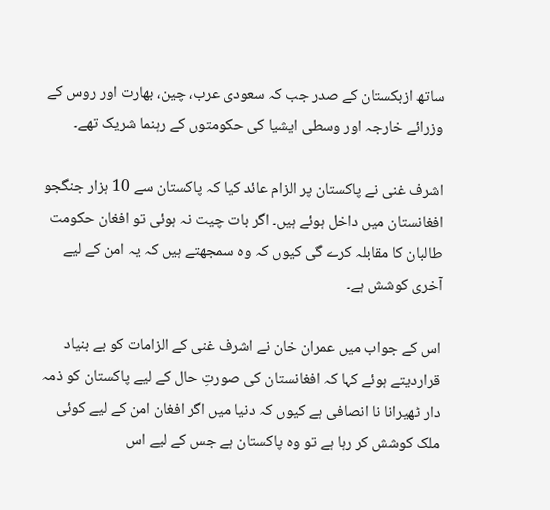ساتھ ازبکستان کے صدر جب کہ سعودی عرب، چین، بھارت اور روس کے وزرائے خارجہ اور وسطی ایشیا کی حکومتوں کے رہنما شریک تھے۔

اشرف غنی نے پاکستان پر الزام عائد کیا کہ پاکستان سے 10 ہزار جنگجو افغانستان میں داخل ہوئے ہیں۔ اگر بات چیت نہ ہوئی تو افغان حکومت طالبان کا مقابلہ کرے گی کیوں کہ وہ سمجھتے ہیں کہ یہ امن کے لیے آخری کوشش ہے۔

اس کے جواب میں عمران خان نے اشرف غنی کے الزامات کو بے بنیاد قراردیتے ہوئے کہا کہ افغانستان کی صورتِ حال کے لیے پاکستان کو ذمہ دار ٹھیرانا نا انصافی ہے کیوں کہ دنیا میں اگر افغان امن کے لیے کوئی ملک کوشش کر رہا ہے تو وہ پاکستان ہے جس کے لیے اس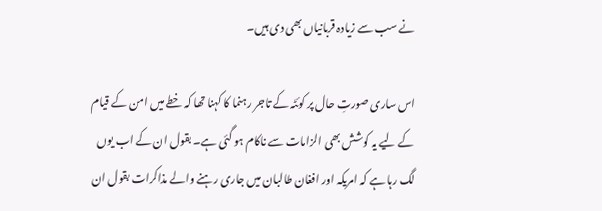نے سب سے زیادہ قربانیاں بھی دی ہیں۔

اس ساری صورتِ حال پر کوئٹہ کے تاجر رہنما کا کہنا تھا کہ خطے میں امن کے قیام کے لیے یہ کوشش بھی الزامات سے ناکام ہو گئی ہے۔ بقول ان کے اب یوں لگ رہا ہے کہ امریکہ اور افغان طالبان میں جاری رہنے والے مذاکرات بقول ان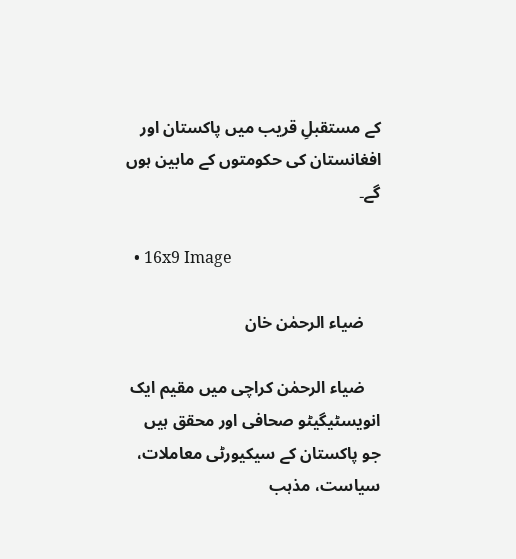کے مستقبلِ قریب میں پاکستان اور افغانستان کی حکومتوں کے مابین ہوں گے۔

  • 16x9 Image

    ضیاء الرحمٰن خان

    ضیاء الرحمٰن کراچی میں مقیم ایک انویسٹیگیٹو صحافی اور محقق ہیں جو پاکستان کے سیکیورٹی معاملات، سیاست، مذہب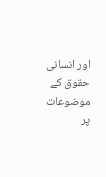اور انسانی حقوق کے موضوعات پر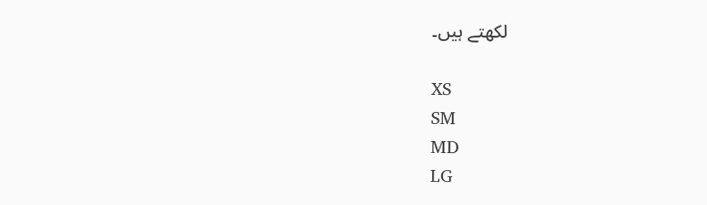لکھتے ہیں۔

XS
SM
MD
LG